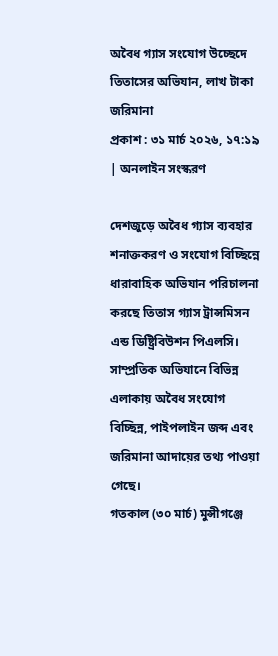অবৈধ গ্যাস সংযোগ উচ্ছেদে তিতাসের অভিযান, লাখ টাকা জরিমানা
প্রকাশ : ৩১ মার্চ ২০২৬, ১৭:১৯ | অনলাইন সংস্করণ

দেশজুড়ে অবৈধ গ্যাস ব্যবহার শনাক্তকরণ ও সংযোগ বিচ্ছিন্নে ধারাবাহিক অভিযান পরিচালনা করছে তিতাস গ্যাস ট্রান্সমিসন এন্ড ডিষ্ট্রিবিউশন পিএলসি। সাম্প্রতিক অভিযানে বিভিন্ন এলাকায় অবৈধ সংযোগ বিচ্ছিন্ন, পাইপলাইন জব্দ এবং জরিমানা আদায়ের তথ্য পাওয়া গেছে।
গতকাল (৩০ মার্চ) মুন্সীগঞ্জে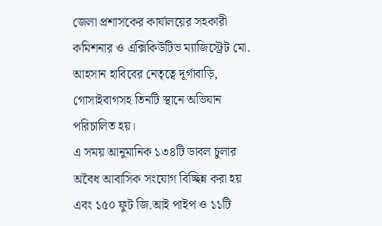জেলা প্রশাসকের কার্যালয়ের সহকারী কমিশনার ও এক্সিকিউটিভ ম্যাজিস্ট্রেট মো. আহসান হাবিবের নেতৃত্বে দূর্গাবাড়ি, গোসাইবাগসহ তিনটি স্থানে অভিযান পরিচালিত হয়।
এ সময় আনুমানিক ১৩৪টি ডাবল চুলার অবৈধ আবাসিক সংযোগ বিচ্ছিন্ন করা হয় এবং ১৫০ ফুট জি.আই পাইপ ও ১১টি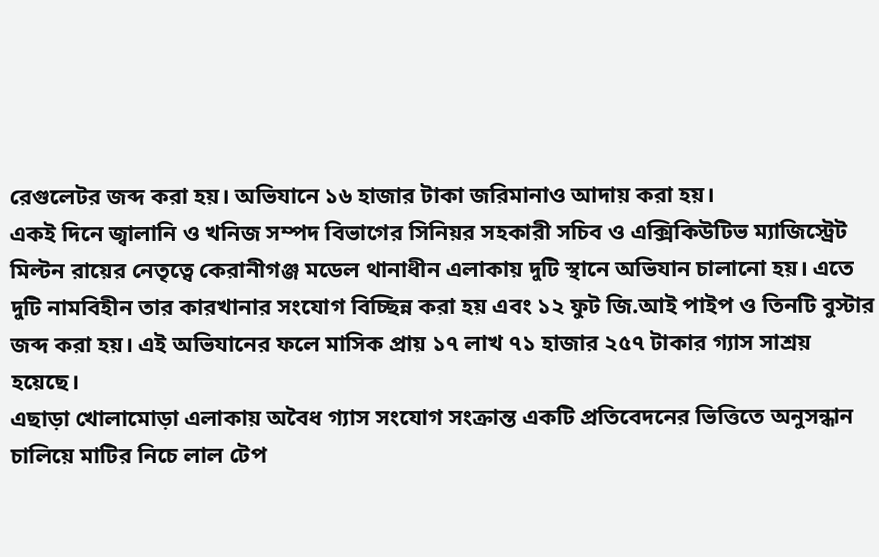রেগুলেটর জব্দ করা হয়। অভিযানে ১৬ হাজার টাকা জরিমানাও আদায় করা হয়।
একই দিনে জ্বালানি ও খনিজ সম্পদ বিভাগের সিনিয়র সহকারী সচিব ও এক্সিকিউটিভ ম্যাজিস্ট্রেট মিল্টন রায়ের নেতৃত্বে কেরানীগঞ্জ মডেল থানাধীন এলাকায় দুটি স্থানে অভিযান চালানো হয়। এতে দুটি নামবিহীন তার কারখানার সংযোগ বিচ্ছিন্ন করা হয় এবং ১২ ফুট জি.আই পাইপ ও তিনটি বুস্টার জব্দ করা হয়। এই অভিযানের ফলে মাসিক প্রায় ১৭ লাখ ৭১ হাজার ২৫৭ টাকার গ্যাস সাশ্রয় হয়েছে।
এছাড়া খোলামোড়া এলাকায় অবৈধ গ্যাস সংযোগ সংক্রান্ত একটি প্রতিবেদনের ভিত্তিতে অনুসন্ধান চালিয়ে মাটির নিচে লাল টেপ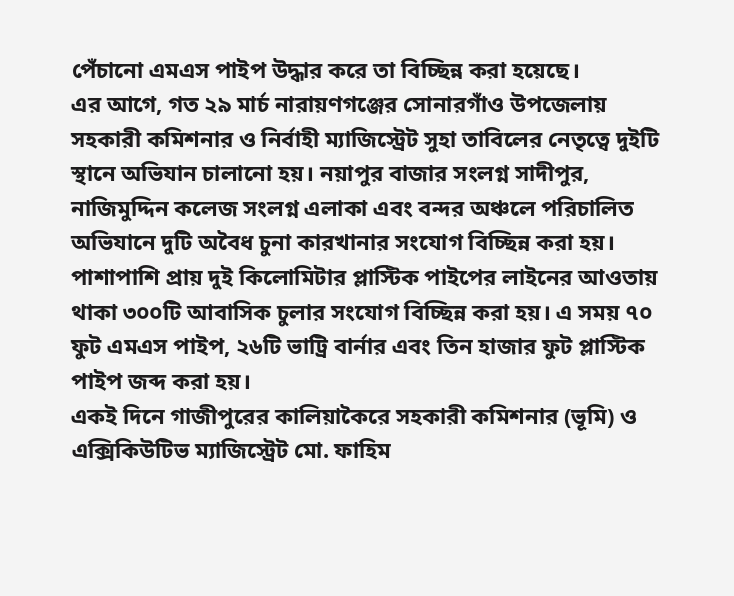পেঁচানো এমএস পাইপ উদ্ধার করে তা বিচ্ছিন্ন করা হয়েছে।
এর আগে, গত ২৯ মার্চ নারায়ণগঞ্জের সোনারগাঁও উপজেলায় সহকারী কমিশনার ও নির্বাহী ম্যাজিস্ট্রেট সুহা তাবিলের নেতৃত্বে দুইটি স্থানে অভিযান চালানো হয়। নয়াপুর বাজার সংলগ্ন সাদীপুর, নাজিমুদ্দিন কলেজ সংলগ্ন এলাকা এবং বন্দর অঞ্চলে পরিচালিত অভিযানে দুটি অবৈধ চুনা কারখানার সংযোগ বিচ্ছিন্ন করা হয়।
পাশাপাশি প্রায় দুই কিলোমিটার প্লাস্টিক পাইপের লাইনের আওতায় থাকা ৩০০টি আবাসিক চুলার সংযোগ বিচ্ছিন্ন করা হয়। এ সময় ৭০ ফুট এমএস পাইপ, ২৬টি ভাট্রি বার্নার এবং তিন হাজার ফুট প্লাস্টিক পাইপ জব্দ করা হয়।
একই দিনে গাজীপুরের কালিয়াকৈরে সহকারী কমিশনার (ভূমি) ও এক্সিকিউটিভ ম্যাজিস্ট্রেট মো. ফাহিম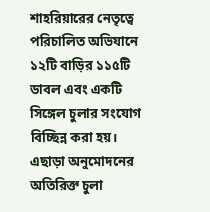শাহরিয়ারের নেতৃত্বে পরিচালিত অভিযানে ১২টি বাড়ির ১১৫টি ডাবল এবং একটি সিঙ্গেল চুলার সংযোগ বিচ্ছিন্ন করা হয়।
এছাড়া অনুমোদনের অতিরিক্ত চুলা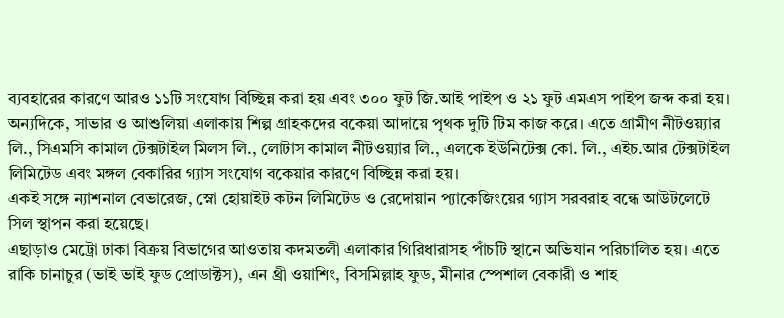ব্যবহারের কারণে আরও ১১টি সংযোগ বিচ্ছিন্ন করা হয় এবং ৩০০ ফুট জি.আই পাইপ ও ২১ ফুট এমএস পাইপ জব্দ করা হয়।
অন্যদিকে, সাভার ও আশুলিয়া এলাকায় শিল্প গ্রাহকদের বকেয়া আদায়ে পৃথক দুটি টিম কাজ করে। এতে গ্রামীণ নীটওয়্যার লি., সিএমসি কামাল টেক্সটাইল মিলস লি., লোটাস কামাল নীটওয়্যার লি., এলকে ইউনিটেক্স কো. লি., এইচ.আর টেক্সটাইল লিমিটেড এবং মঙ্গল বেকারির গ্যাস সংযোগ বকেয়ার কারণে বিচ্ছিন্ন করা হয়।
একই সঙ্গে ন্যাশনাল বেভারেজ, স্নো হোয়াইট কটন লিমিটেড ও রেদোয়ান প্যাকেজিংয়ের গ্যাস সরবরাহ বন্ধে আউটলেটে সিল স্থাপন করা হয়েছে।
এছাড়াও মেট্রো ঢাকা বিক্রয় বিভাগের আওতায় কদমতলী এলাকার গিরিধারাসহ পাঁচটি স্থানে অভিযান পরিচালিত হয়। এতে রাকি চানাচুর (ভাই ভাই ফুড প্রোডাক্টস), এন থ্রী ওয়াশিং, বিসমিল্লাহ ফুড, মীনার স্পেশাল বেকারী ও শাহ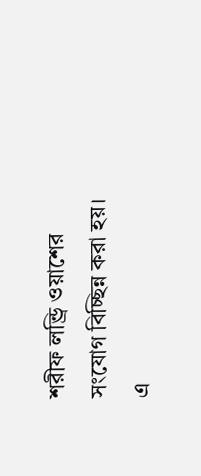শরীফ লন্ড্রি ওয়াশের সংযোগ বিচ্ছিন্ন করা হয়।
এ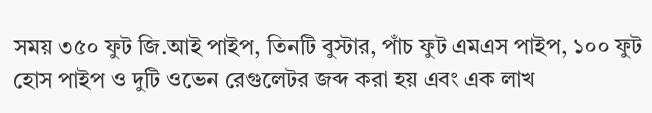সময় ৩৫০ ফুট জি.আই পাইপ, তিনটি বুস্টার, পাঁচ ফুট এমএস পাইপ, ১০০ ফুট হোস পাইপ ও দুটি ওভেন রেগুলেটর জব্দ করা হয় এবং এক লাখ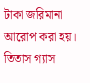টাকা জরিমানা আরোপ করা হয়।
তিতাস গ্যাস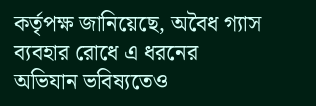কর্তৃপক্ষ জানিয়েছে, অবৈধ গ্যাস ব্যবহার রোধে এ ধরনের অভিযান ভবিষ্যতেও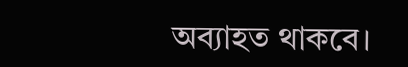অব্যাহত থাকবে।